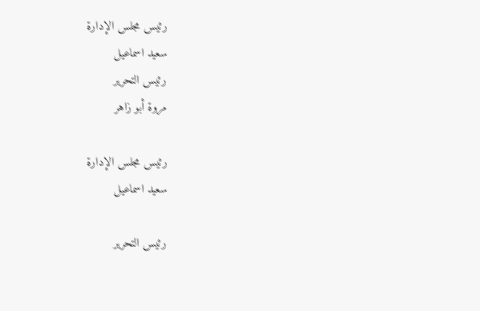رئيس مجلس الإدارة
سعيد اسماعيل
رئيس التحرير
مروة أبو زاهر

رئيس مجلس الإدارة
سعيد اسماعيل

رئيس التحرير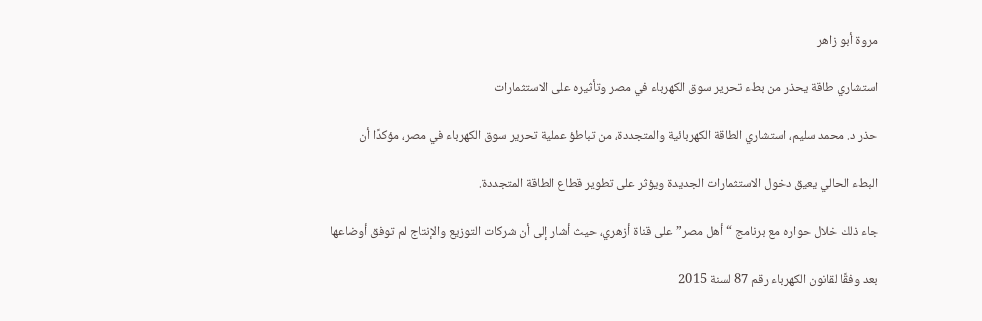مروة أبو زاهر

استشاري طاقة يحذر من بطء تحرير سوق الكهرباء في مصر وتأثيره على الاستثمارات

حذر د. محمد سليم، استشاري الطاقة الكهربائية والمتجددة، من تباطؤ عملية تحرير سوق الكهرباء في مصر، مؤكدًا أن

البطء الحالي يعيق دخول الاستثمارات الجديدة ويؤثر على تطوير قطاع الطاقة المتجددة.

جاء ذلك خلال حواره مع برنامج “أهل مصر” على قناة أزهري، حيث أشار إلى أن شركات التوزيع والإنتاج لم توفق أوضاعها

بعد وفقًا لقانون الكهرباء رقم 87 لسنة 2015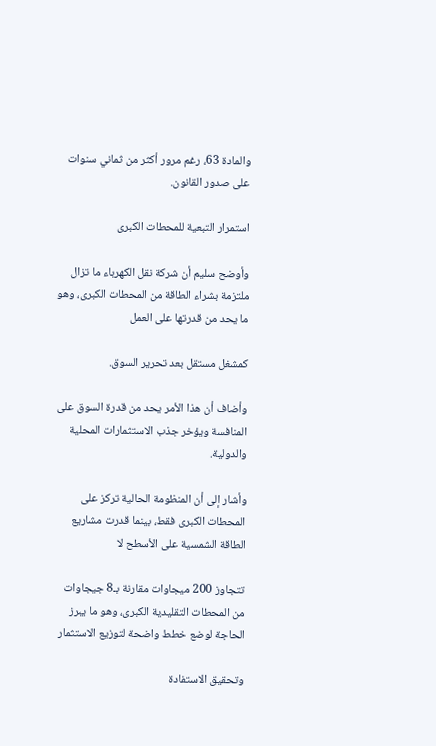والمادة 63، رغم مرور أكثر من ثماني سنوات على صدور القانون.

استمرار التبعية للمحطات الكبرى

وأوضح سليم أن شركة نقل الكهرباء ما تزال ملتزمة بشراء الطاقة من المحطات الكبرى، وهو ما يحد من قدرتها على العمل

كمشغل مستقل بعد تحرير السوق.

وأضاف أن هذا الأمر يحد من قدرة السوق على المنافسة ويؤخر جذب الاستثمارات المحلية والدولية.

وأشار إلى أن المنظومة الحالية تركز على المحطات الكبرى فقط، بينما قدرت مشاريع الطاقة الشمسية على الأسطح لا

تتجاوز 200 ميجاوات مقارنة بـ8 جيجاوات من المحطات التقليدية الكبرى، وهو ما يبرز الحاجة لوضع خطط واضحة لتوزيع الاستثمار

وتحقيق الاستفادة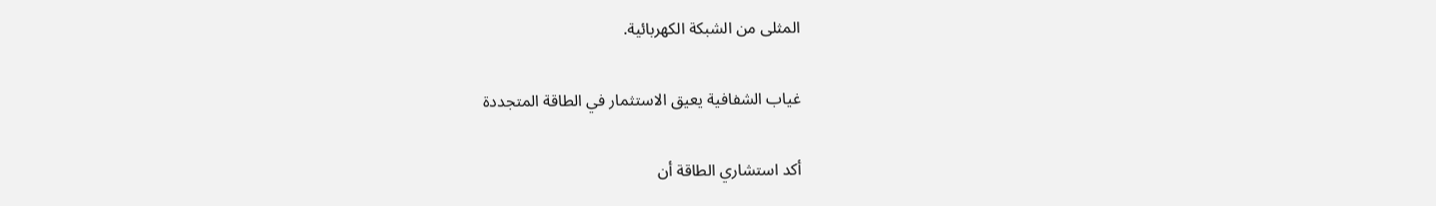المثلى من الشبكة الكهربائية.

غياب الشفافية يعيق الاستثمار في الطاقة المتجددة

أكد استشاري الطاقة أن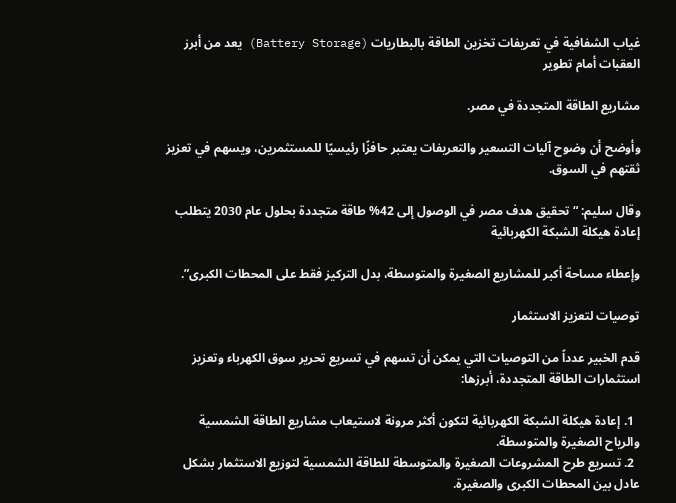غياب الشفافية في تعريفات تخزين الطاقة بالبطاريات (Battery Storage) يعد من أبرز العقبات أمام تطوير

مشاريع الطاقة المتجددة في مصر.

وأوضح أن وضوح آليات التسعير والتعريفات يعتبر حافزًا رئيسيًا للمستثمرين، ويسهم في تعزيز ثقتهم في السوق.

وقال سليم: “تحقيق هدف مصر في الوصول إلى 42% طاقة متجددة بحلول عام 2030 يتطلب إعادة هيكلة الشبكة الكهربائية

وإعطاء مساحة أكبر للمشاريع الصغيرة والمتوسطة، بدل التركيز فقط على المحطات الكبرى”.

توصيات لتعزيز الاستثمار

قدم الخبير عدداً من التوصيات التي يمكن أن تسهم في تسريع تحرير سوق الكهرباء وتعزيز استثمارات الطاقة المتجددة، أبرزها:

  1. إعادة هيكلة الشبكة الكهربائية لتكون أكثر مرونة لاستيعاب مشاريع الطاقة الشمسية والرياح الصغيرة والمتوسطة.
  2. تسريع طرح المشروعات الصغيرة والمتوسطة للطاقة الشمسية لتوزيع الاستثمار بشكل عادل بين المحطات الكبرى والصغيرة.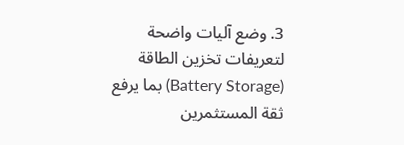3. وضع آليات واضحة لتعريفات تخزين الطاقة (Battery Storage) بما يرفع ثقة المستثمرين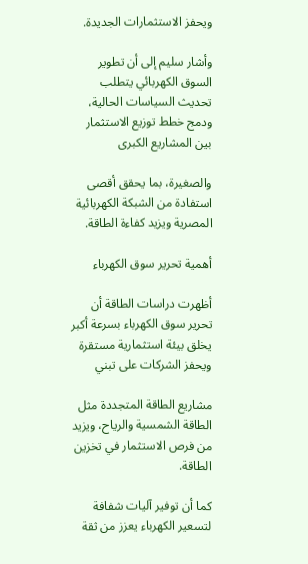ويحفز الاستثمارات الجديدة.

وأشار سليم إلى أن تطوير السوق الكهربائي يتطلب تحديث السياسات الحالية، ودمج خطط توزيع الاستثمار بين المشاريع الكبرى

والصغيرة، بما يحقق أقصى استفادة من الشبكة الكهربائية المصرية ويزيد كفاءة الطاقة.

أهمية تحرير سوق الكهرباء

أظهرت دراسات الطاقة أن تحرير سوق الكهرباء بسرعة أكبر يخلق بيئة استثمارية مستقرة ويحفز الشركات على تبني

مشاريع الطاقة المتجددة مثل الطاقة الشمسية والرياح، ويزيد من فرص الاستثمار في تخزين الطاقة.

كما أن توفير آليات شفافة لتسعير الكهرباء يعزز من ثقة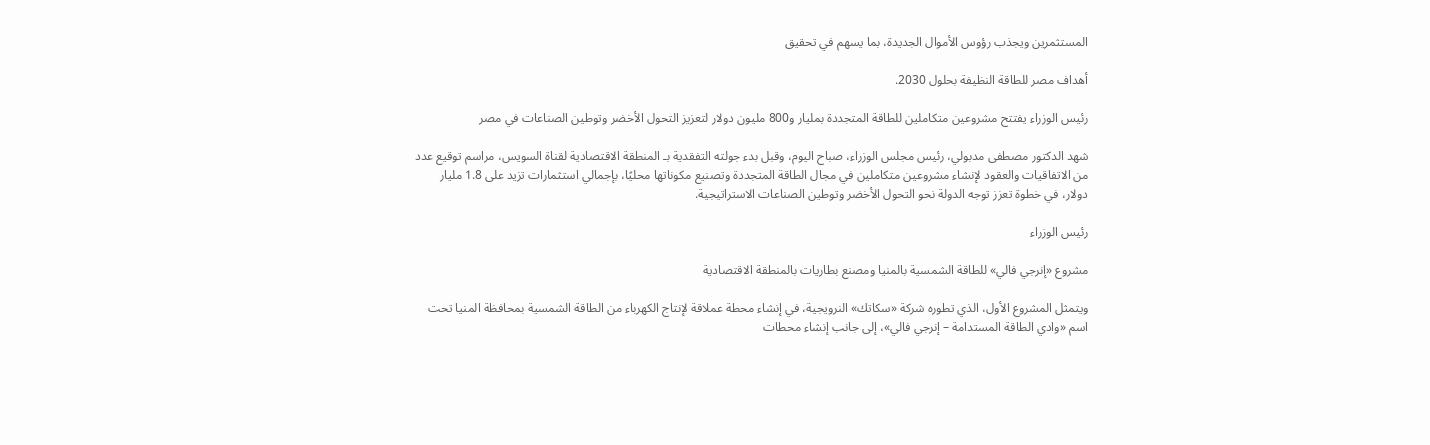المستثمرين ويجذب رؤوس الأموال الجديدة، بما يسهم في تحقيق

أهداف مصر للطاقة النظيفة بحلول 2030.

رئيس الوزراء يفتتح مشروعين متكاملين للطاقة المتجددة بمليار و800 مليون دولار لتعزيز التحول الأخضر وتوطين الصناعات في مصر

شهد الدكتور مصطفى مدبولي، رئيس مجلس الوزراء، صباح اليوم، وقبل بدء جولته التفقدية بـ المنطقة الاقتصادية لقناة السويس، مراسم توقيع عدد من الاتفاقيات والعقود لإنشاء مشروعين متكاملين في مجال الطاقة المتجددة وتصنيع مكوناتها محليًا، بإجمالي استثمارات تزيد على 1.8 مليار دولار، في خطوة تعزز توجه الدولة نحو التحول الأخضر وتوطين الصناعات الاستراتيجية.

رئيس الوزراء

مشروع «إنرجي فالي» للطاقة الشمسية بالمنيا ومصنع بطاريات بالمنطقة الاقتصادية

ويتمثل المشروع الأول، الذي تطوره شركة «سكاتك» النرويجية، في إنشاء محطة عملاقة لإنتاج الكهرباء من الطاقة الشمسية بمحافظة المنيا تحت اسم «وادي الطاقة المستدامة – إنرجي فالي»، إلى جانب إنشاء محطات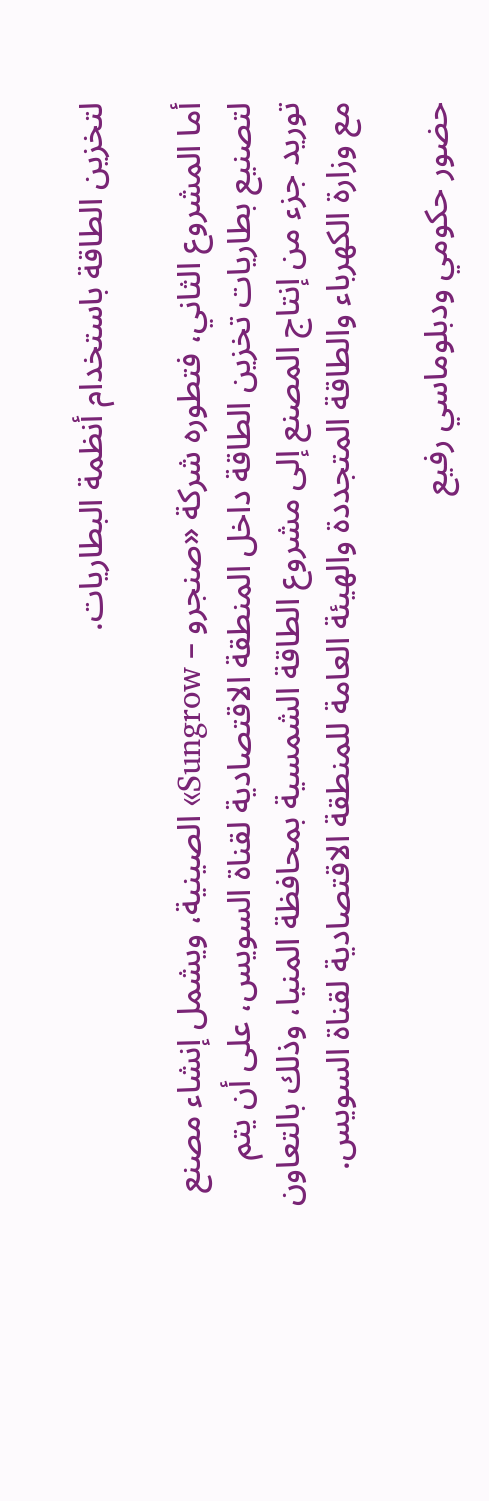لتخزين الطاقة باستخدام أنظمة البطاريات.

أما المشروع الثاني، فتطوره شركة «صنجرو – Sungrow» الصينية، ويشمل إنشاء مصنع لتصنيع بطاريات تخزين الطاقة داخل المنطقة الاقتصادية لقناة السويس، على أن يتم توريد جزء من إنتاج المصنع إلى مشروع الطاقة الشمسية بمحافظة المنيا، وذلك بالتعاون مع وزارة الكهرباء والطاقة المتجددة والهيئة العامة للمنطقة الاقتصادية لقناة السويس.

حضور حكومي ودبلوماسي رفيع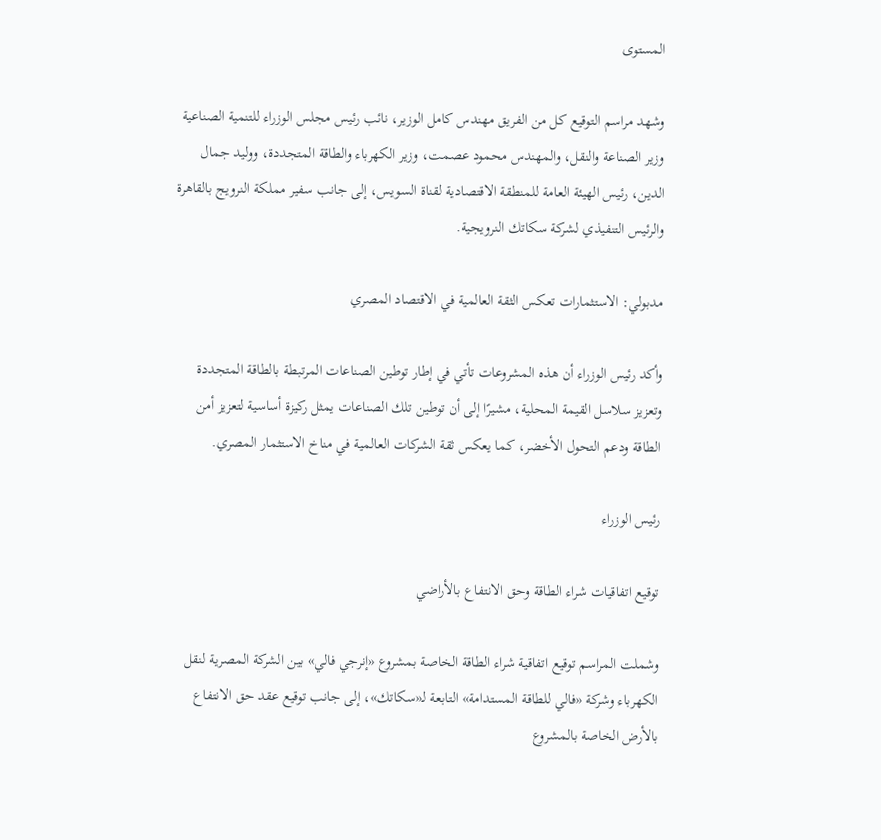المستوى

وشهد مراسم التوقيع كل من الفريق مهندس كامل الوزير، نائب رئيس مجلس الوزراء للتنمية الصناعية وزير الصناعة والنقل، والمهندس محمود عصمت، وزير الكهرباء والطاقة المتجددة، ووليد جمال الدين، رئيس الهيئة العامة للمنطقة الاقتصادية لقناة السويس، إلى جانب سفير مملكة النرويج بالقاهرة والرئيس التنفيذي لشركة سكاتك النرويجية.

مدبولي: الاستثمارات تعكس الثقة العالمية في الاقتصاد المصري

وأكد رئيس الوزراء أن هذه المشروعات تأتي في إطار توطين الصناعات المرتبطة بالطاقة المتجددة وتعزيز سلاسل القيمة المحلية، مشيرًا إلى أن توطين تلك الصناعات يمثل ركيزة أساسية لتعزيز أمن الطاقة ودعم التحول الأخضر، كما يعكس ثقة الشركات العالمية في مناخ الاستثمار المصري.

رئيس الوزراء

توقيع اتفاقيات شراء الطاقة وحق الانتفاع بالأراضي

وشملت المراسم توقيع اتفاقية شراء الطاقة الخاصة بمشروع «إنرجي فالي» بين الشركة المصرية لنقل الكهرباء وشركة «فالي للطاقة المستدامة» التابعة لـ«سكاتك»، إلى جانب توقيع عقد حق الانتفاع بالأرض الخاصة بالمشروع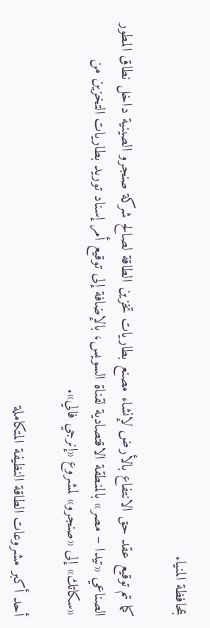بمحافظة المنيا.

كما تم توقيع عقد حق الانتفاع بالأرض لإنشاء مصنع بطاريات تخزين الطاقة لصالح شركة صنجرو الصينية داخل نطاق المطور الصناعي «تيدا – مصر» بالمنطقة الاقتصادية لقناة السويس، بالإضافة إلى توقيع أمر إسناد توريد بطاريات التخزين من «سكاتك» إلى «صنجرو» لمشروع «إنرجي فالي».

أحد أكبر مشروعات الطاقة النظيفة المتكاملة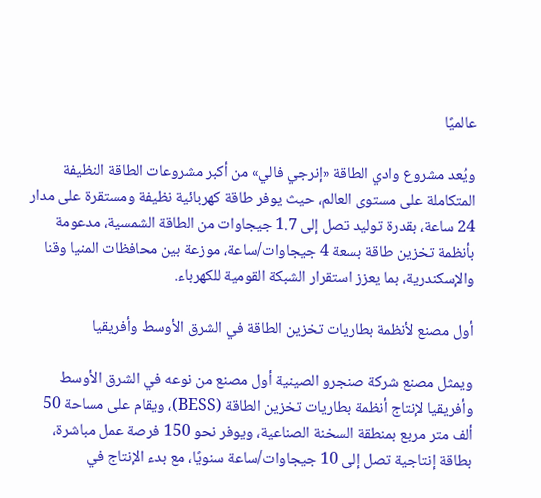عالميًا

ويُعد مشروع وادي الطاقة «إنرجي فالي» من أكبر مشروعات الطاقة النظيفة المتكاملة على مستوى العالم، حيث يوفر طاقة كهربائية نظيفة ومستقرة على مدار 24 ساعة، بقدرة توليد تصل إلى 1.7 جيجاوات من الطاقة الشمسية، مدعومة بأنظمة تخزين طاقة بسعة 4 جيجاوات/ساعة، موزعة بين محافظات المنيا وقنا والإسكندرية، بما يعزز استقرار الشبكة القومية للكهرباء.

أول مصنع لأنظمة بطاريات تخزين الطاقة في الشرق الأوسط وأفريقيا

ويمثل مصنع شركة صنجرو الصينية أول مصنع من نوعه في الشرق الأوسط وأفريقيا لإنتاج أنظمة بطاريات تخزين الطاقة (BESS)، ويقام على مساحة 50 ألف متر مربع بمنطقة السخنة الصناعية، ويوفر نحو 150 فرصة عمل مباشرة، بطاقة إنتاجية تصل إلى 10 جيجاوات/ساعة سنويًا، مع بدء الإنتاج في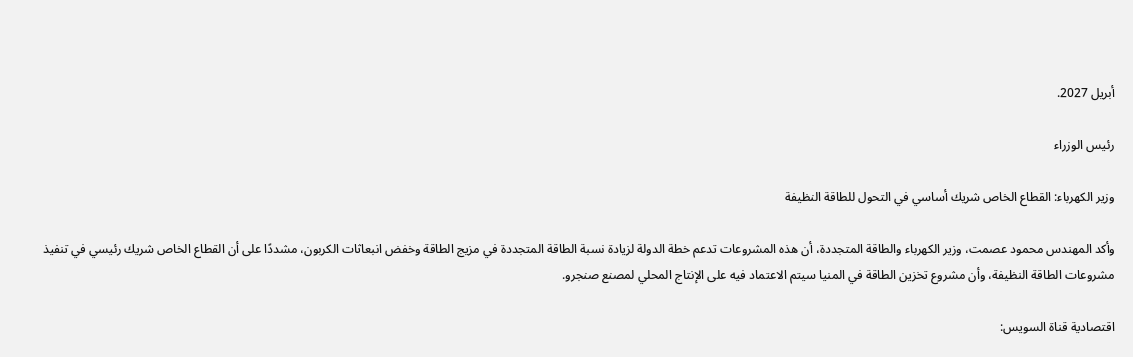أبريل 2027.

رئيس الوزراء

وزير الكهرباء: القطاع الخاص شريك أساسي في التحول للطاقة النظيفة

وأكد المهندس محمود عصمت، وزير الكهرباء والطاقة المتجددة، أن هذه المشروعات تدعم خطة الدولة لزيادة نسبة الطاقة المتجددة في مزيج الطاقة وخفض انبعاثات الكربون، مشددًا على أن القطاع الخاص شريك رئيسي في تنفيذ مشروعات الطاقة النظيفة، وأن مشروع تخزين الطاقة في المنيا سيتم الاعتماد فيه على الإنتاج المحلي لمصنع صنجرو.

اقتصادية قناة السويس: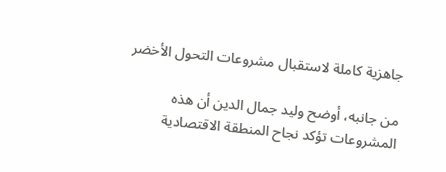جاهزية كاملة لاستقبال مشروعات التحول الأخضر

من جانبه، أوضح وليد جمال الدين أن هذه المشروعات تؤكد نجاح المنطقة الاقتصادية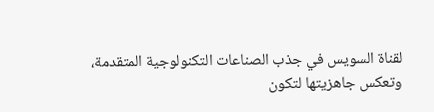لقناة السويس في جذب الصناعات التكنولوجية المتقدمة، وتعكس جاهزيتها لتكون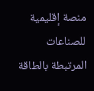منصة إقليمية للصناعات المرتبطة بالطاقة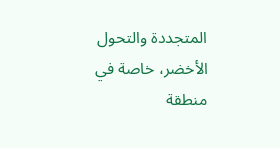المتجددة والتحول الأخضر، خاصة في منطقة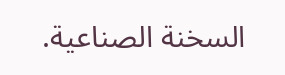السخنة الصناعية.